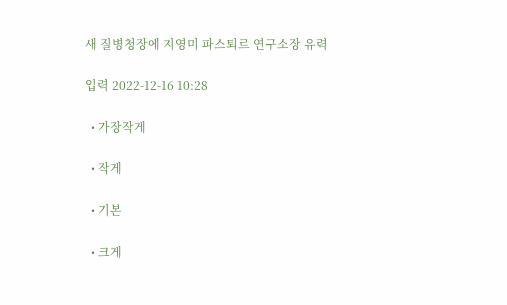새 질병청장에 지영미 파스퇴르 연구소장 유력

입력 2022-12-16 10:28

  • 가장작게

  • 작게

  • 기본

  • 크게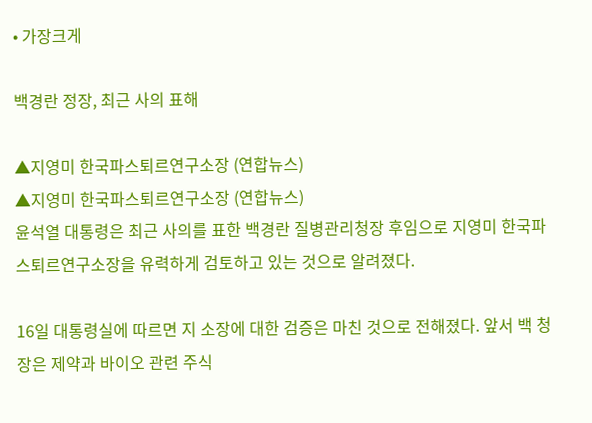• 가장크게

백경란 정장, 최근 사의 표해

▲지영미 한국파스퇴르연구소장 (연합뉴스)
▲지영미 한국파스퇴르연구소장 (연합뉴스)
윤석열 대통령은 최근 사의를 표한 백경란 질병관리청장 후임으로 지영미 한국파스퇴르연구소장을 유력하게 검토하고 있는 것으로 알려졌다.

16일 대통령실에 따르면 지 소장에 대한 검증은 마친 것으로 전해졌다. 앞서 백 청장은 제약과 바이오 관련 주식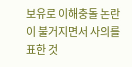보유로 이해충돌 논란이 불거지면서 사의를 표한 것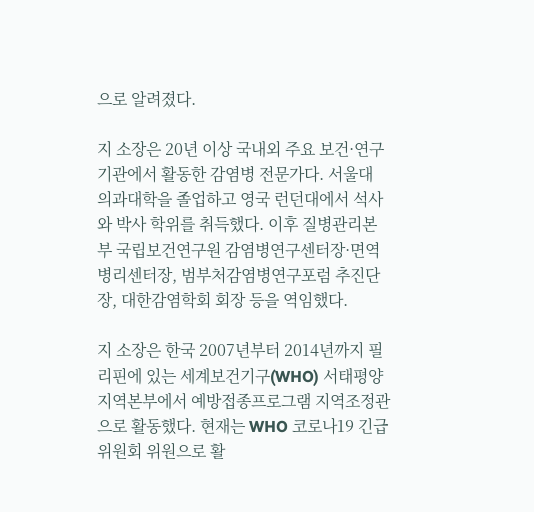으로 알려졌다.

지 소장은 20년 이상 국내외 주요 보건·연구기관에서 활동한 감염병 전문가다. 서울대 의과대학을 졸업하고 영국 런던대에서 석사와 박사 학위를 취득했다. 이후 질병관리본부 국립보건연구원 감염병연구센터장·면역병리센터장, 범부처감염병연구포럼 추진단장, 대한감염학회 회장 등을 역임했다.

지 소장은 한국 2007년부터 2014년까지 필리핀에 있는 세계보건기구(WHO) 서태평양지역본부에서 예방접종프로그램 지역조정관으로 활동했다. 현재는 WHO 코로나19 긴급위원회 위원으로 활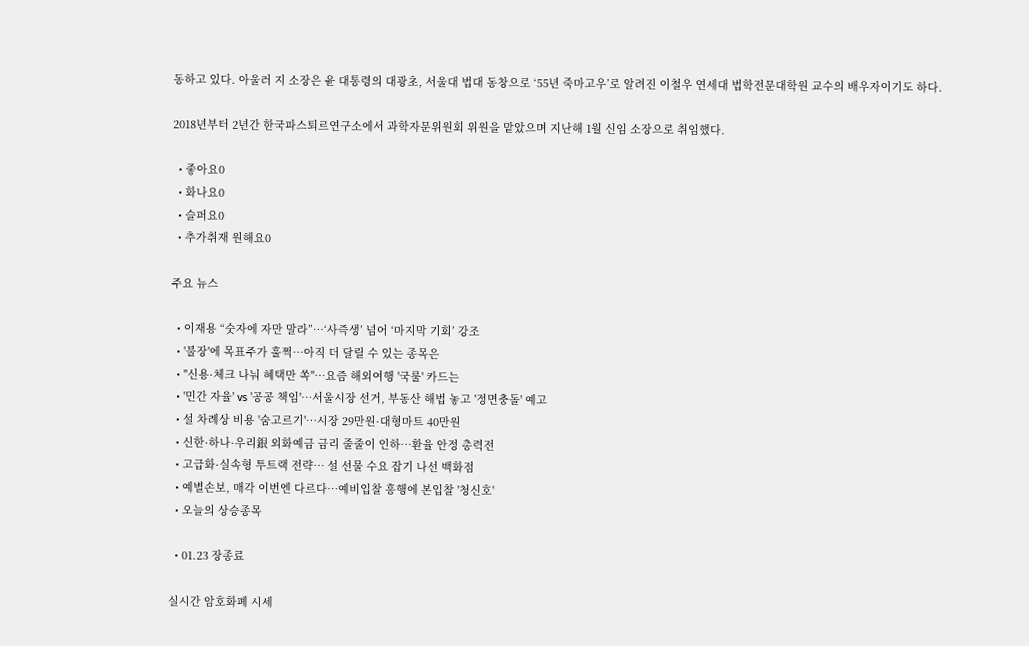동하고 있다. 아울러 지 소장은 윤 대통령의 대광초, 서울대 법대 동창으로 ‘55년 죽마고우’로 알려진 이철우 연세대 법학전문대학원 교수의 배우자이기도 하다.

2018년부터 2년간 한국파스퇴르연구소에서 과학자문위원회 위원을 맡았으며 지난해 1월 신임 소장으로 취임했다.

  • 좋아요0
  • 화나요0
  • 슬퍼요0
  • 추가취재 원해요0

주요 뉴스

  • 이재용 “숫자에 자만 말라”…‘사즉생’ 넘어 ‘마지막 기회’ 강조
  • '불장'에 목표주가 훌쩍…아직 더 달릴 수 있는 종목은
  • "신용·체크 나눠 혜택만 쏙"…요즘 해외여행 '국룰' 카드는
  • '민간 자율' vs '공공 책임'…서울시장 선거, 부동산 해법 놓고 '정면충돌' 예고
  • 설 차례상 비용 '숨고르기'…시장 29만원·대형마트 40만원
  • 신한·하나·우리銀 외화예금 금리 줄줄이 인하…환율 안정 총력전
  • 고급화·실속형 투트랙 전략… 설 선물 수요 잡기 나선 백화점
  • 예별손보, 매각 이번엔 다르다…예비입찰 흥행에 본입찰 '청신호'
  • 오늘의 상승종목

  • 01.23 장종료

실시간 암호화폐 시세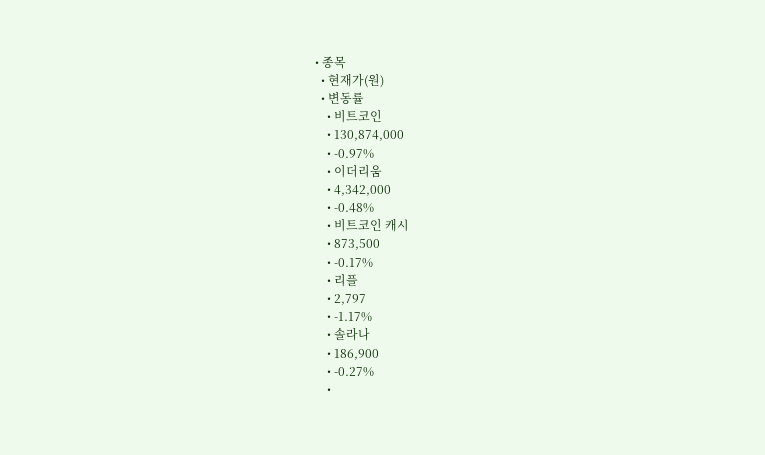• 종목
  • 현재가(원)
  • 변동률
    • 비트코인
    • 130,874,000
    • -0.97%
    • 이더리움
    • 4,342,000
    • -0.48%
    • 비트코인 캐시
    • 873,500
    • -0.17%
    • 리플
    • 2,797
    • -1.17%
    • 솔라나
    • 186,900
    • -0.27%
    •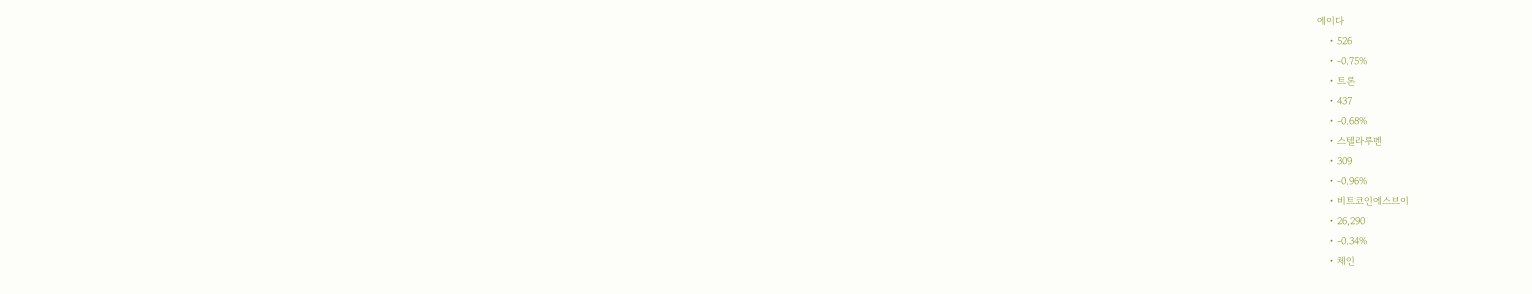에이다
    • 526
    • -0.75%
    • 트론
    • 437
    • -0.68%
    • 스텔라루멘
    • 309
    • -0.96%
    • 비트코인에스브이
    • 26,290
    • -0.34%
    • 체인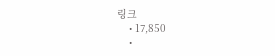링크
    • 17,850
    •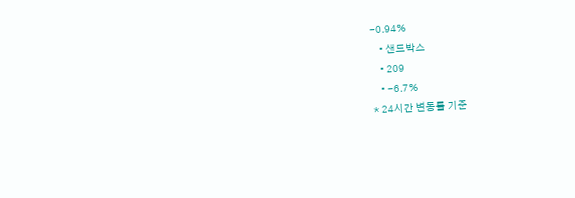-0.94%
    • 샌드박스
    • 209
    • -6.7%
* 24시간 변동률 기준